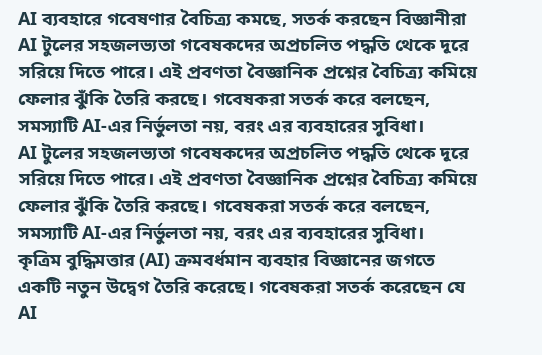AI ব্যবহারে গবেষণার বৈচিত্র্য কমছে, সতর্ক করছেন বিজ্ঞানীরা
AI টুলের সহজলভ্যতা গবেষকদের অপ্রচলিত পদ্ধতি থেকে দূরে সরিয়ে দিতে পারে। এই প্রবণতা বৈজ্ঞানিক প্রশ্নের বৈচিত্র্য কমিয়ে ফেলার ঝুঁকি তৈরি করছে। গবেষকরা সতর্ক করে বলছেন, সমস্যাটি AI-এর নির্ভুলতা নয়, বরং এর ব্যবহারের সুবিধা।
AI টুলের সহজলভ্যতা গবেষকদের অপ্রচলিত পদ্ধতি থেকে দূরে সরিয়ে দিতে পারে। এই প্রবণতা বৈজ্ঞানিক প্রশ্নের বৈচিত্র্য কমিয়ে ফেলার ঝুঁকি তৈরি করছে। গবেষকরা সতর্ক করে বলছেন, সমস্যাটি AI-এর নির্ভুলতা নয়, বরং এর ব্যবহারের সুবিধা।
কৃত্রিম বুদ্ধিমত্তার (AI) ক্রমবর্ধমান ব্যবহার বিজ্ঞানের জগতে একটি নতুন উদ্বেগ তৈরি করেছে। গবেষকরা সতর্ক করেছেন যে AI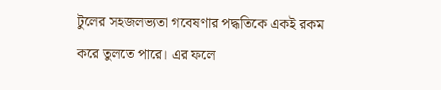টুলের সহজলভ্যতা গবেষণার পদ্ধতিকে একই রকম করে তুলতে পারে। এর ফলে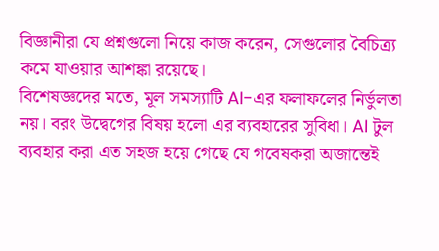বিজ্ঞানীরা যে প্রশ্নগুলো নিয়ে কাজ করেন, সেগুলোর বৈচিত্র্য কমে যাওয়ার আশঙ্কা রয়েছে।
বিশেষজ্ঞদের মতে, মূল সমস্যাটি AI-এর ফলাফলের নির্ভুলতা নয়। বরং উদ্বেগের বিষয় হলো এর ব্যবহারের সুবিধা। AI টুল ব্যবহার করা এত সহজ হয়ে গেছে যে গবেষকরা অজান্তেই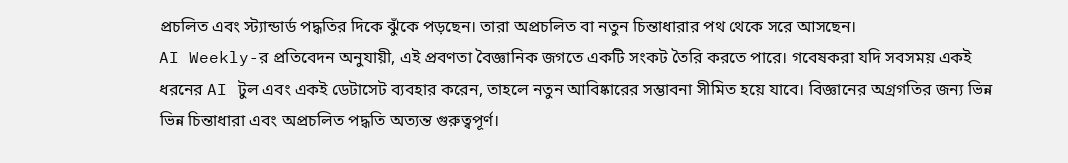প্রচলিত এবং স্ট্যান্ডার্ড পদ্ধতির দিকে ঝুঁকে পড়ছেন। তারা অপ্রচলিত বা নতুন চিন্তাধারার পথ থেকে সরে আসছেন।
AI Weekly-র প্রতিবেদন অনুযায়ী, এই প্রবণতা বৈজ্ঞানিক জগতে একটি সংকট তৈরি করতে পারে। গবেষকরা যদি সবসময় একই ধরনের AI টুল এবং একই ডেটাসেট ব্যবহার করেন, তাহলে নতুন আবিষ্কারের সম্ভাবনা সীমিত হয়ে যাবে। বিজ্ঞানের অগ্রগতির জন্য ভিন্ন ভিন্ন চিন্তাধারা এবং অপ্রচলিত পদ্ধতি অত্যন্ত গুরুত্বপূর্ণ।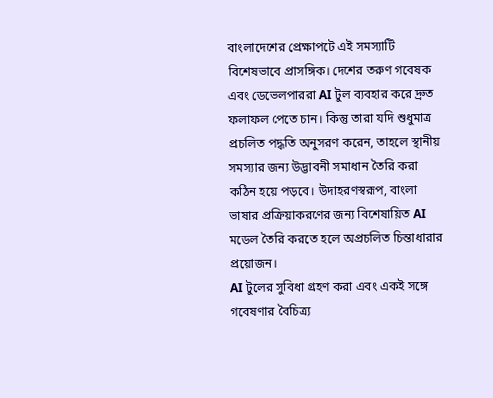বাংলাদেশের প্রেক্ষাপটে এই সমস্যাটি বিশেষভাবে প্রাসঙ্গিক। দেশের তরুণ গবেষক এবং ডেভেলপাররা AI টুল ব্যবহার করে দ্রুত ফলাফল পেতে চান। কিন্তু তারা যদি শুধুমাত্র প্রচলিত পদ্ধতি অনুসরণ করেন, তাহলে স্থানীয় সমস্যার জন্য উদ্ভাবনী সমাধান তৈরি করা কঠিন হয়ে পড়বে। উদাহরণস্বরূপ, বাংলা ভাষার প্রক্রিয়াকরণের জন্য বিশেষায়িত AI মডেল তৈরি করতে হলে অপ্রচলিত চিন্তাধারার প্রয়োজন।
AI টুলের সুবিধা গ্রহণ করা এবং একই সঙ্গে গবেষণার বৈচিত্র্য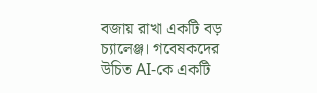বজায় রাখা একটি বড় চ্যালেঞ্জ। গবেষকদের উচিত AI-কে একটি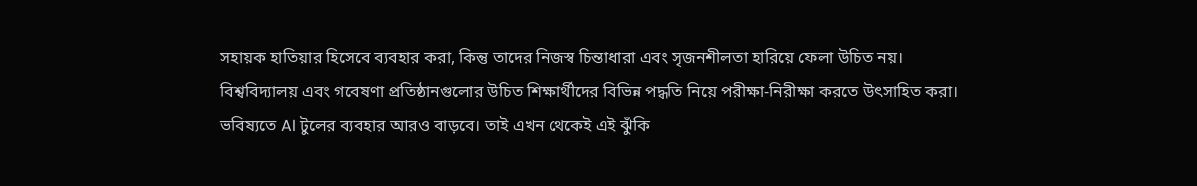সহায়ক হাতিয়ার হিসেবে ব্যবহার করা, কিন্তু তাদের নিজস্ব চিন্তাধারা এবং সৃজনশীলতা হারিয়ে ফেলা উচিত নয়। বিশ্ববিদ্যালয় এবং গবেষণা প্রতিষ্ঠানগুলোর উচিত শিক্ষার্থীদের বিভিন্ন পদ্ধতি নিয়ে পরীক্ষা-নিরীক্ষা করতে উৎসাহিত করা।
ভবিষ্যতে AI টুলের ব্যবহার আরও বাড়বে। তাই এখন থেকেই এই ঝুঁকি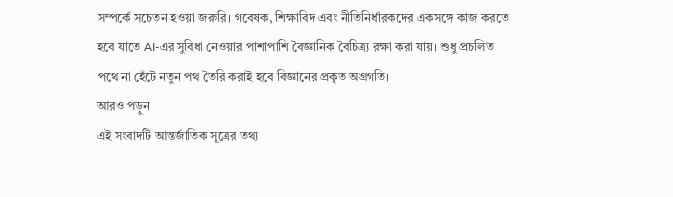সম্পর্কে সচেতন হওয়া জরুরি। গবেষক, শিক্ষাবিদ এবং নীতিনির্ধারকদের একসঙ্গে কাজ করতে হবে যাতে AI-এর সুবিধা নেওয়ার পাশাপাশি বৈজ্ঞানিক বৈচিত্র্য রক্ষা করা যায়। শুধু প্রচলিত পথে না হেঁটে নতুন পথ তৈরি করাই হবে বিজ্ঞানের প্রকৃত অগ্রগতি।
আরও পড়ুন
এই সংবাদটি আন্তর্জাতিক সূত্রের তথ্য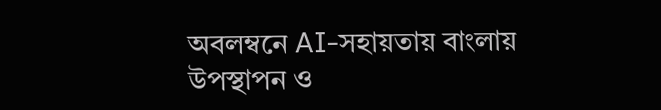অবলম্বনে AI-সহায়তায় বাংলায় উপস্থাপন ও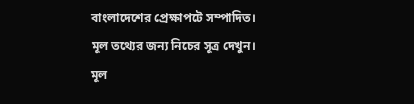বাংলাদেশের প্রেক্ষাপটে সম্পাদিত। মূল তথ্যের জন্য নিচের সূত্র দেখুন।
মূল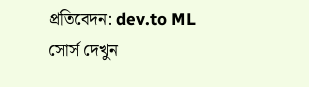প্রতিবেদন: dev.to ML
সোর্স দেখুন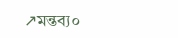↗মন্তব্য০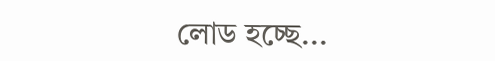লোড হচ্ছে...